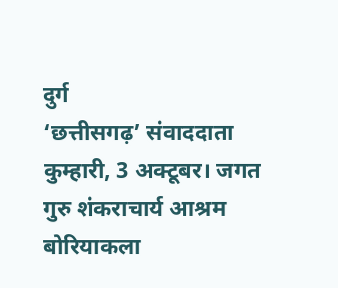दुर्ग
‘छत्तीसगढ़’ संवाददाता
कुम्हारी, 3 अक्टूबर। जगत गुरु शंकराचार्य आश्रम बोरियाकला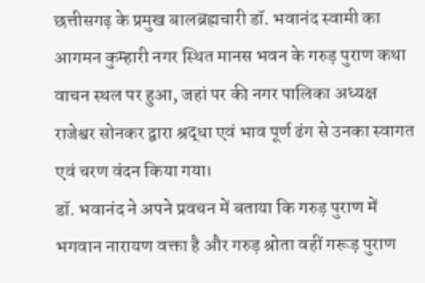छत्तीसगढ़ के प्रमुख बालब्रह्मचारी डॉ. भवानंद स्वामी का आगमन कुम्हारी नगर स्थित मानस भवन के गरुड़ पुराण कथा वाचन स्थल पर हुआ, जहां पर की नगर पालिका अध्यक्ष राजेश्वर सोनकर द्वारा श्रद्धा एवं भाव पूर्ण ढंग से उनका स्वागत एवं चरण वंदन किया गया।
डॉ. भवानंद ने अपने प्रवचन में बताया कि गरुड़ पुराण में भगवान नारायण वक्ता है और गरुड़ श्रोता वहीं गरूड़ पुराण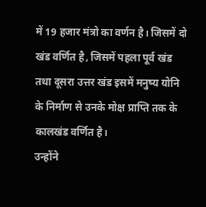में 19 हजार मंत्रो का वर्णन है। जिसमें दो खंड वर्णित है, जिसमें पहला पूर्व खंड तथा दूसरा उत्तर खंड इसमें मनुष्य योनि के निर्माण से उनके मोक्ष प्राप्ति तक के कालखंड वर्णित है।
उन्होंने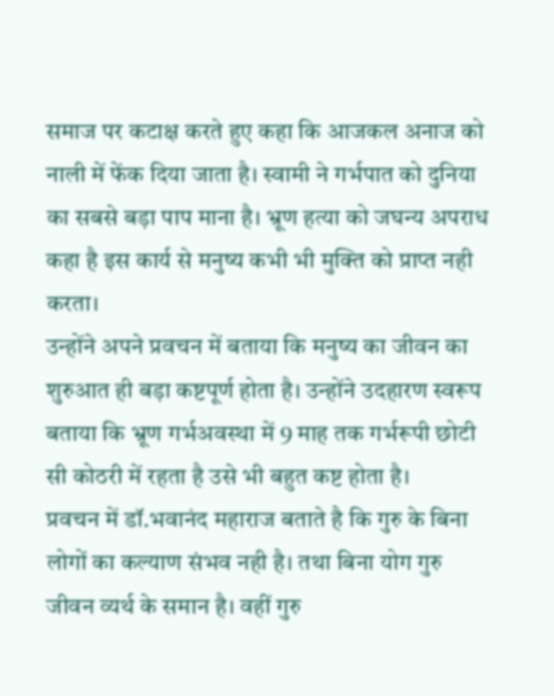समाज पर कटाक्ष करते हुए कहा कि आजकल अनाज को नाली में फेंक दिया जाता है। स्वामी ने गर्भपात को दुनिया का सबसे बड़ा पाप माना है। भ्रूण हत्या को जघन्य अपराध कहा है इस कार्य से मनुष्य कभी भी मुक्ति को प्राप्त नही करता।
उन्होंने अपने प्रवचन में बताया कि मनुष्य का जीवन का शुरुआत ही बड़ा कष्टपूर्ण होता है। उन्होंने उदहारण स्वरूप बताया कि भ्रूण गर्भअवस्था में 9 माह तक गर्भरूपी छोटी सी कोठरी में रहता है उसे भी बहुत कष्ट होता है।
प्रवचन में डॉ.भवानंद महाराज बताते है कि गुरु के बिना लोगों का कल्याण संभव नही है। तथा बिना योग गुरु जीवन व्यर्थ के समान है। वहीं गुरु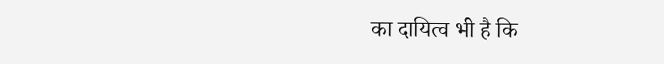का दायित्व भी है कि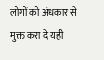लोगों को अंधकार से मुक्त करा दे यही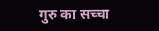गुरु का सच्चा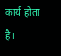कार्य होता है।